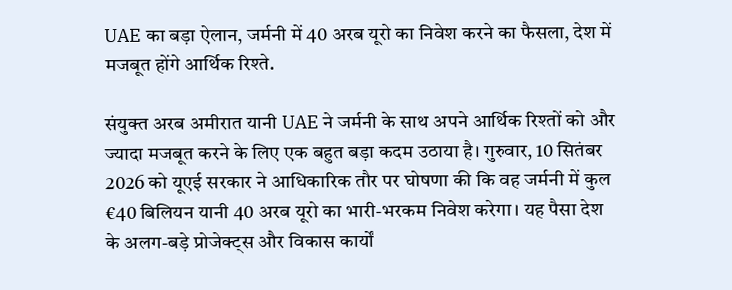UAE का बड़ा ऐलान, जर्मनी में 40 अरब यूरो का निवेश करने का फैसला, देश में मजबूत होंगे आर्थिक रिश्ते.

संयुक्त अरब अमीरात यानी UAE ने जर्मनी के साथ अपने आर्थिक रिश्तों को और ज्यादा मजबूत करने के लिए एक बहुत बड़ा कदम उठाया है। गुरुवार, 10 सितंबर 2026 को यूएई सरकार ने आधिकारिक तौर पर घोषणा की कि वह जर्मनी में कुल €40 बिलियन यानी 40 अरब यूरो का भारी-भरकम निवेश करेगा। यह पैसा देश के अलग-बड़े प्रोजेक्ट्स और विकास कार्यों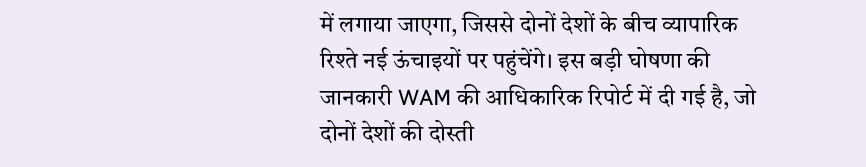में लगाया जाएगा, जिससे दोनों देशों के बीच व्यापारिक रिश्ते नई ऊंचाइयों पर पहुंचेंगे। इस बड़ी घोषणा की जानकारी WAM की आधिकारिक रिपोर्ट में दी गई है, जो दोनों देशों की दोस्ती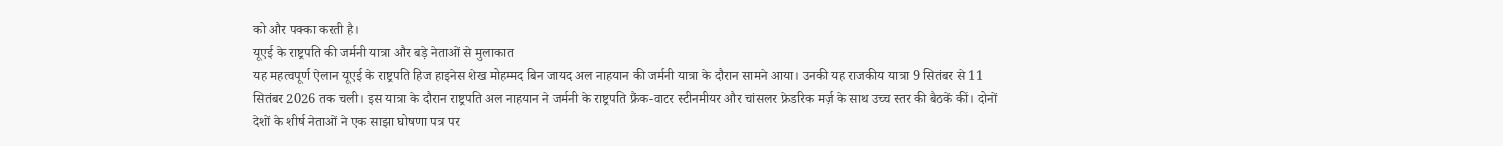को और पक्का करती है।
यूएई के राष्ट्रपति की जर्मनी यात्रा और बड़े नेताओं से मुलाकात
यह महत्वपूर्ण ऐलान यूएई के राष्ट्रपति हिज हाइनेस शेख मोहम्मद बिन जायद अल नाहयान की जर्मनी यात्रा के दौरान सामने आया। उनकी यह राजकीय यात्रा 9 सितंबर से 11 सितंबर 2026 तक चली। इस यात्रा के दौरान राष्ट्रपति अल नाहयान ने जर्मनी के राष्ट्रपति फ्रैंक-वाटर स्टीनमीयर और चांसलर फ्रेडरिक मर्ज़ के साथ उच्च स्तर की बैठकें कीं। दोनों देशों के शीर्ष नेताओं ने एक साझा घोषणा पत्र पर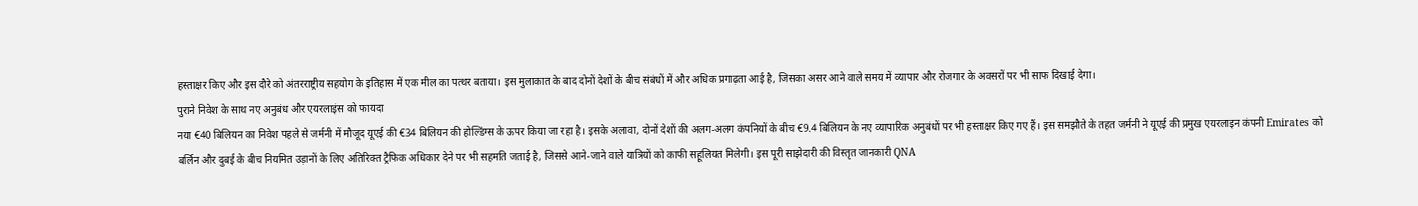हस्ताक्षर किए और इस दौरे को अंतरराष्ट्रीय सहयोग के इतिहास में एक मील का पत्थर बताया। इस मुलाकात के बाद दोनों देशों के बीच संबंधों में और अधिक प्रगाढ़ता आई है, जिसका असर आने वाले समय में व्यापार और रोजगार के अवसरों पर भी साफ दिखाई देगा।
पुराने निवेश के साथ नए अनुबंध और एयरलाइंस को फायदा
नया €40 बिलियन का निवेश पहले से जर्मनी में मौजूद यूएई की €34 बिलियन की होल्डिंग्स के ऊपर किया जा रहा है। इसके अलावा, दोनों देशों की अलग-अलग कंपनियों के बीच €9.4 बिलियन के नए व्यापारिक अनुबंधों पर भी हस्ताक्षर किए गए हैं। इस समझौते के तहत जर्मनी ने यूएई की प्रमुख एयरलाइन कंपनी Emirates को बर्लिन और दुबई के बीच नियमित उड़ानों के लिए अतिरिक्त ट्रैफिक अधिकार देने पर भी सहमति जताई है, जिससे आने-जाने वाले यात्रियों को काफी सहूलियत मिलेगी। इस पूरी साझेदारी की विस्तृत जानकारी QNA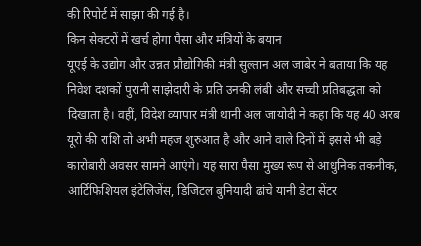की रिपोर्ट में साझा की गई है।
किन सेक्टरों में खर्च होगा पैसा और मंत्रियों के बयान
यूएई के उद्योग और उन्नत प्रौद्योगिकी मंत्री सुल्तान अल जाबेर ने बताया कि यह निवेश दशकों पुरानी साझेदारी के प्रति उनकी लंबी और सच्ची प्रतिबद्धता को दिखाता है। वहीं, विदेश व्यापार मंत्री थानी अल जायोदी ने कहा कि यह 40 अरब यूरो की राशि तो अभी महज शुरुआत है और आने वाले दिनों में इससे भी बड़े कारोबारी अवसर सामने आएंगे। यह सारा पैसा मुख्य रूप से आधुनिक तकनीक, आर्टिफिशियल इंटेलिजेंस, डिजिटल बुनियादी ढांचे यानी डेटा सेंटर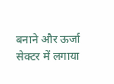बनाने और ऊर्जा सेक्टर में लगाया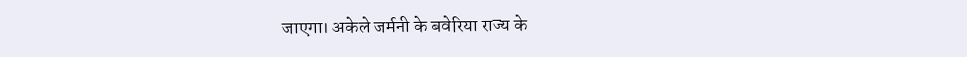जाएगा। अकेले जर्मनी के बवेरिया राज्य के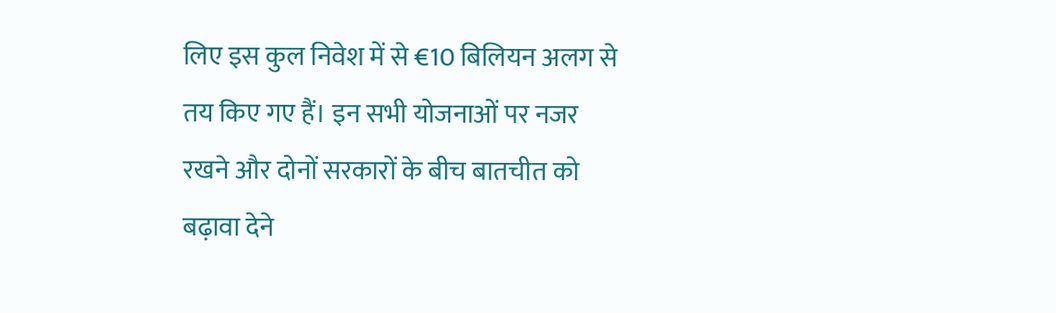लिए इस कुल निवेश में से €10 बिलियन अलग से तय किए गए हैं। इन सभी योजनाओं पर नजर रखने और दोनों सरकारों के बीच बातचीत को बढ़ावा देने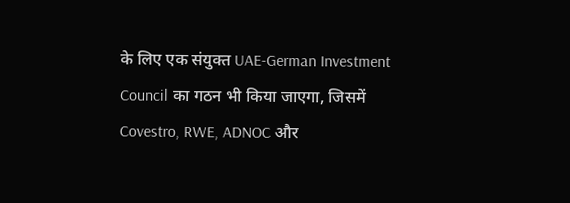के लिए एक संयुक्त UAE-German Investment Council का गठन भी किया जाएगा, जिसमें Covestro, RWE, ADNOC और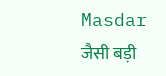Masdar जैसी बड़ी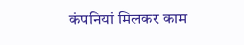कंपनियां मिलकर काम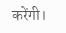करेंगी।